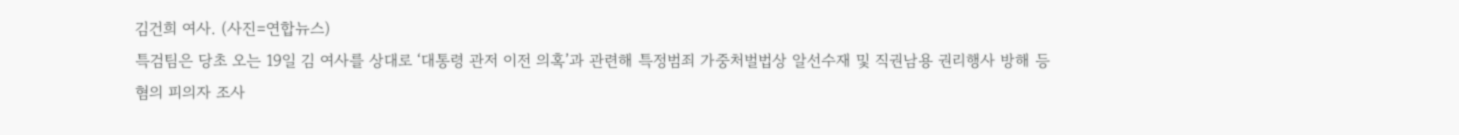김건희 여사. (사진=연합뉴스)
특검팀은 당초 오는 19일 김 여사를 상대로 ‘대통령 관저 이전 의혹’과 관련해 특정범죄 가중처벌법상 알선수재 및 직권남용 권리행사 방해 등 혐의 피의자 조사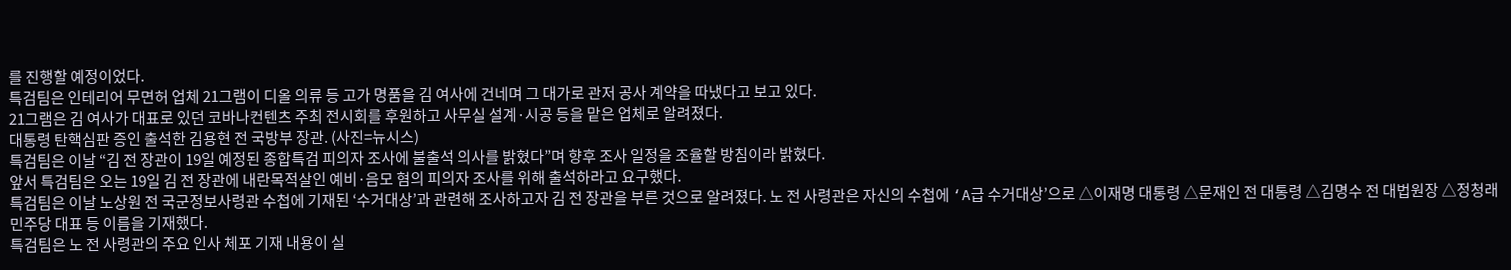를 진행할 예정이었다.
특검팀은 인테리어 무면허 업체 21그램이 디올 의류 등 고가 명품을 김 여사에 건네며 그 대가로 관저 공사 계약을 따냈다고 보고 있다.
21그램은 김 여사가 대표로 있던 코바나컨텐츠 주최 전시회를 후원하고 사무실 설계·시공 등을 맡은 업체로 알려졌다.
대통령 탄핵심판 증인 출석한 김용현 전 국방부 장관. (사진=뉴시스)
특검팀은 이날 “김 전 장관이 19일 예정된 종합특검 피의자 조사에 불출석 의사를 밝혔다”며 향후 조사 일정을 조율할 방침이라 밝혔다.
앞서 특검팀은 오는 19일 김 전 장관에 내란목적살인 예비·음모 혐의 피의자 조사를 위해 출석하라고 요구했다.
특검팀은 이날 노상원 전 국군정보사령관 수첩에 기재된 ‘수거대상’과 관련해 조사하고자 김 전 장관을 부른 것으로 알려졌다. 노 전 사령관은 자신의 수첩에 ‘A급 수거대상’으로 △이재명 대통령 △문재인 전 대통령 △김명수 전 대법원장 △정청래 민주당 대표 등 이름을 기재했다.
특검팀은 노 전 사령관의 주요 인사 체포 기재 내용이 실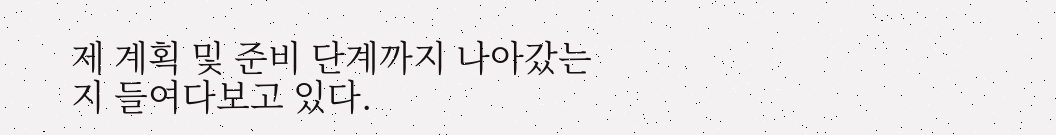제 계획 및 준비 단계까지 나아갔는지 들여다보고 있다.